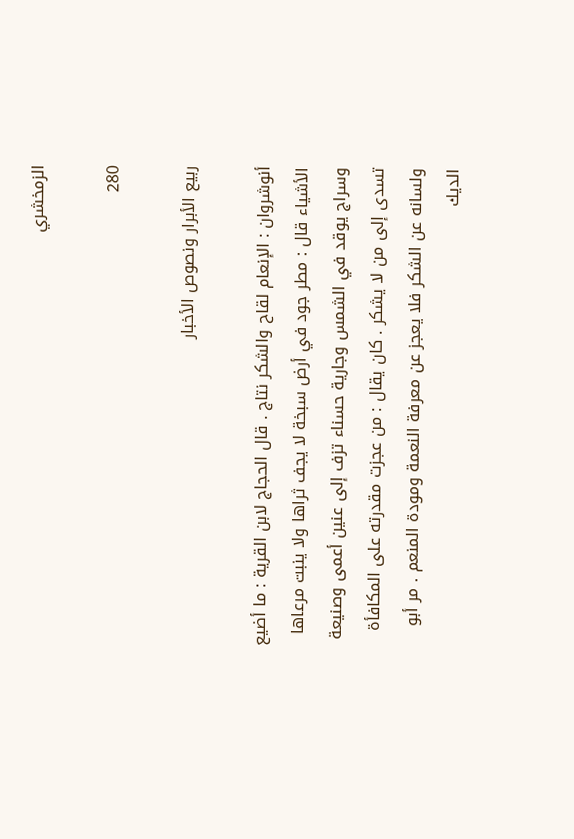الزمخشري

280

ربيع الأبرار ونصوص الأخبار

أنوشروان : الإنعام لقاح والشكر نتاج . قال الحجاج لابن القرية : ما أضيع الأشياء قال : مطر جود في أرض سبخة لا يجف ثراها ولا ينبت مرعاها وسراج يوقد في الشمس وجارية حسناء تزف إلى عنين أعمى وصنيعة تسدى إلى من لا يشكر . كان يقال : من عجزت مقدرته على المكافأة ولسانه عن الشكر فلا يعجز عن معرفة النعمة ومودة المنعم . مر أبو الديك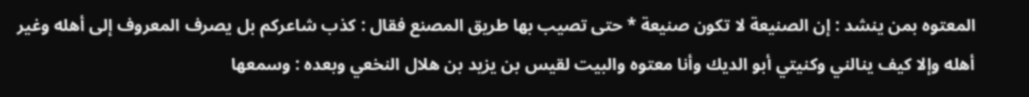المعتوه بمن ينشد : إن الصنيعة لا تكون صنيعة * حتى تصيب بها طريق المصنع فقال : كذب شاعركم بل يصرف المعروف إلى أهله وغير أهله وإلا كيف ينالني وكنيتي أبو الديك وأنا معتوه والبيت لقيس بن يزيد بن هلال النخعي وبعده : وسمعها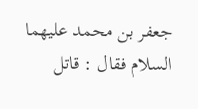جعفر بن محمد عليهما السلام فقال : قاتل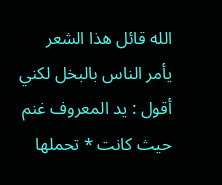الله قائل هذا الشعر يأمر الناس بالبخل لكني أقول : يد المعروف غنم حيث كانت * تحملها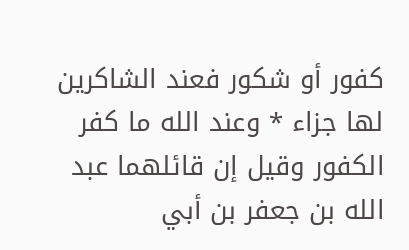كفور أو شكور فعند الشاكرين لها جزاء * وعند الله ما كفر الكفور وقيل إن قائلهما عبد الله بن جعفر بن أبي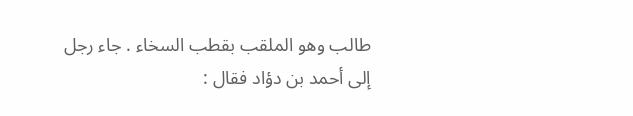طالب وهو الملقب بقطب السخاء . جاء رجل إلى أحمد بن دؤاد فقال :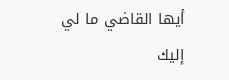أيها القاضي ما لي إليك